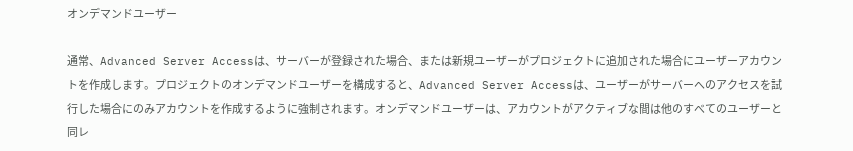オンデマンドユーザー

通常、Advanced Server Accessは、サーバーが登録された場合、または新規ユーザーがプロジェクトに追加された場合にユーザーアカウントを作成します。プロジェクトのオンデマンドユーザーを構成すると、Advanced Server Accessは、ユーザーがサーバーへのアクセスを試行した場合にのみアカウントを作成するように強制されます。オンデマンドユーザーは、アカウントがアクティブな間は他のすべてのユーザーと同レ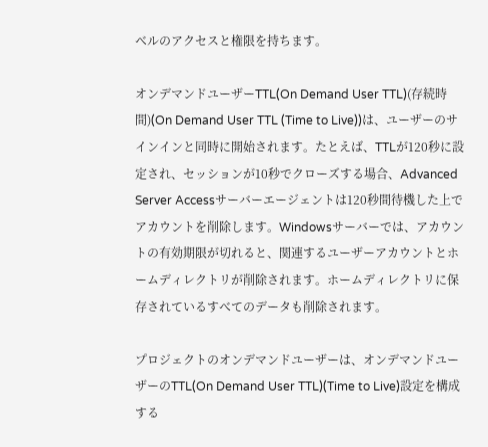ベルのアクセスと権限を持ちます。

オンデマンドユーザーTTL(On Demand User TTL)(存続時間)(On Demand User TTL (Time to Live))は、ユーザーのサインインと同時に開始されます。たとえば、TTLが120秒に設定され、セッションが10秒でクローズする場合、Advanced Server Accessサーバーエージェントは120秒間待機した上でアカウントを削除します。Windowsサーバーでは、アカウントの有効期限が切れると、関連するユーザーアカウントとホームディレクトリが削除されます。ホームディレクトリに保存されているすべてのデータも削除されます。

プロジェクトのオンデマンドユーザーは、オンデマンドユーザーのTTL(On Demand User TTL)(Time to Live)設定を構成する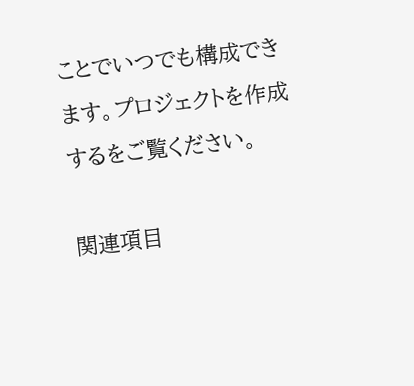ことでいつでも構成できます。プロジェクトを作成するをご覧ください。

関連項目